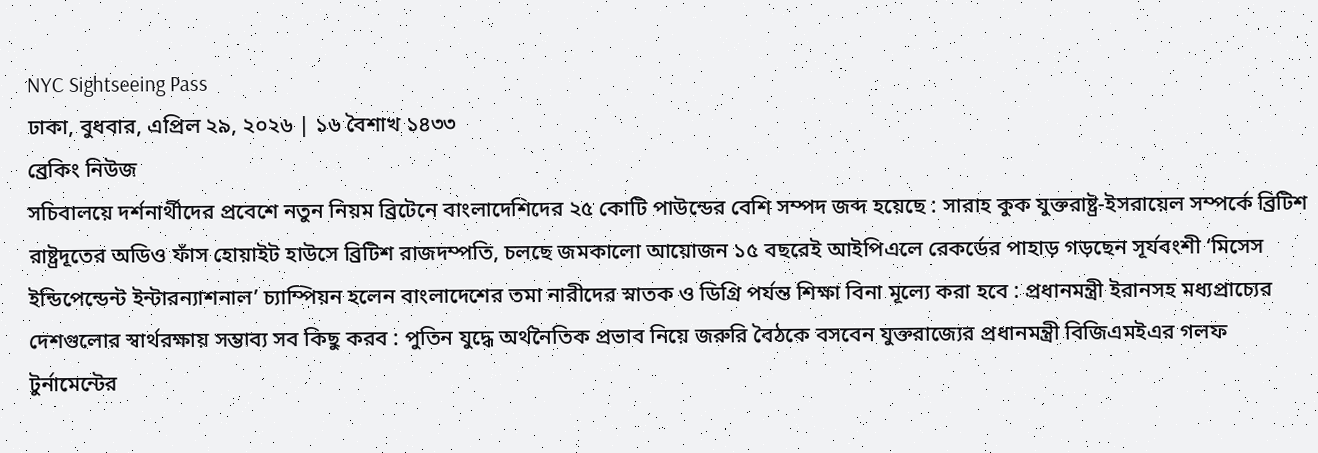NYC Sightseeing Pass
ঢাকা, বুধবার, এপ্রিল ২৯, ২০২৬ | ১৬ বৈশাখ ১৪৩৩
ব্রেকিং নিউজ
সচিবালয়ে দর্শনার্থীদের প্রবেশে নতুন নিয়ম ব্রিটেনে বাংলাদেশিদের ২৫ কোটি পাউন্ডের বেশি সম্পদ জব্দ হয়েছে : সারাহ কুক যুক্তরাষ্ট্র-ইসরায়েল সম্পর্কে ব্রিটিশ রাষ্ট্রদূতের অডিও ফাঁস হোয়াইট হাউসে ব্রিটিশ রাজদম্পতি, চলছে জমকালো আয়োজন ১৫ বছরেই আইপিএলে রেকর্ডের পাহাড় গড়ছেন সূর্যবংশী ‘মিসেস ইন্ডিপেন্ডেন্ট ইন্টারন্যাশনাল’ চ্যাম্পিয়ন হলেন বাংলাদেশের তমা নারীদের স্নাতক ও ডিগ্রি পর্যন্ত শিক্ষা বিনা মূল্যে করা হবে : প্রধানমন্ত্রী ইরানসহ মধ্যপ্রাচ্যের দেশগুলোর স্বার্থরক্ষায় সম্ভাব্য সব কিছু করব : পুতিন যুদ্ধে অর্থনৈতিক প্রভাব নিয়ে জরুরি বৈঠকে বসবেন যুক্তরাজ্যের প্রধানমন্ত্রী বিজিএমইএর গলফ টুর্নামেন্টের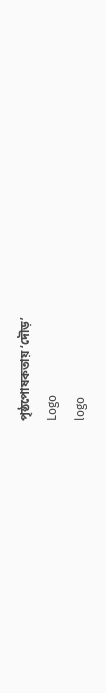পৃষ্ঠপোষকতায় ‘দৌড়’
Logo
logo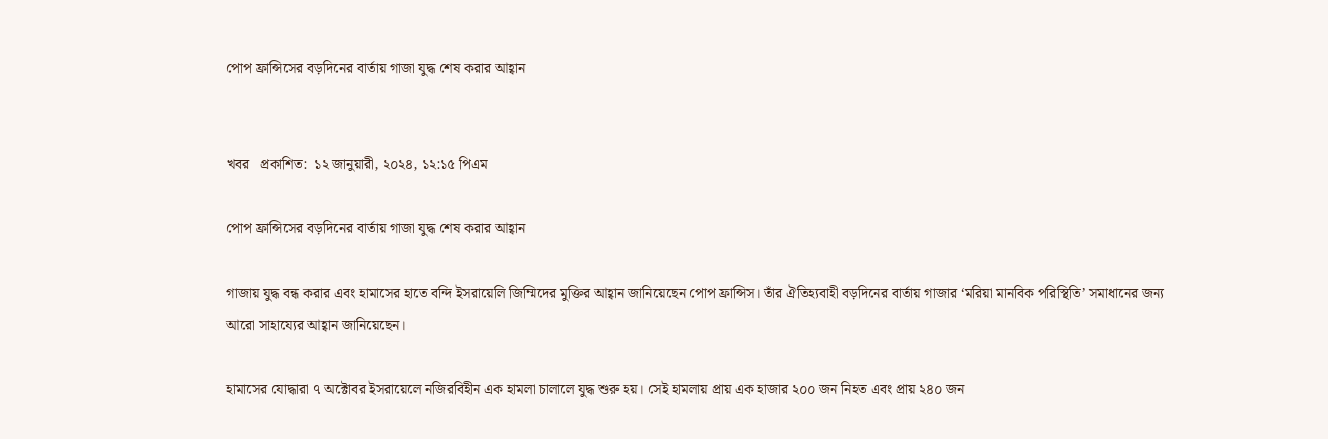পোপ ফ্রান্সিসের বড়দিনের বার্তায় গাজা যুদ্ধ শেষ করার আহ্বান


খবর   প্রকাশিত:  ১২ জানুয়ারী, ২০২৪, ১২:১৫ পিএম

পোপ ফ্রান্সিসের বড়দিনের বার্তায় গাজা যুদ্ধ শেষ করার আহ্বান

গাজায় যুদ্ধ বন্ধ করার এবং হামাসের হাতে বন্দি ইসরায়েলি জিম্মিদের মুক্তির আহ্বান জানিয়েছেন পোপ ফ্রান্সিস। তাঁর ঐতিহ্যবাহী বড়দিনের বার্তায় গাজার ‘মরিয়া মানবিক পরিস্থিতি’ সমাধানের জন্য আরো সাহায্যের আহ্বান জানিয়েছেন।

হামাসের যোদ্ধারা ৭ অক্টোবর ইসরায়েলে নজিরবিহীন এক হামলা চালালে যুদ্ধ শুরু হয়। সেই হামলায় প্রায় এক হাজার ২০০ জন নিহত এবং প্রায় ২৪০ জন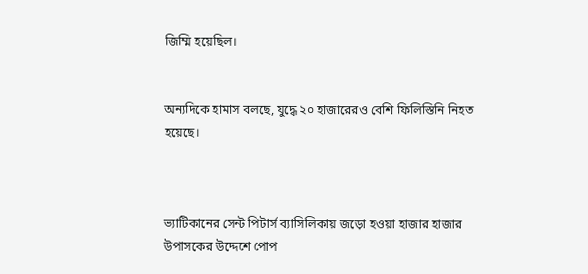জিম্মি হয়েছিল।


অন্যদিকে হামাস বলছে, যুদ্ধে ২০ হাজারেরও বেশি ফিলিস্তিনি নিহত হয়েছে।



ভ্যাটিকানের সেন্ট পিটার্স ব্যাসিলিকায় জড়ো হওয়া হাজার হাজার উপাসকের উদ্দেশে পোপ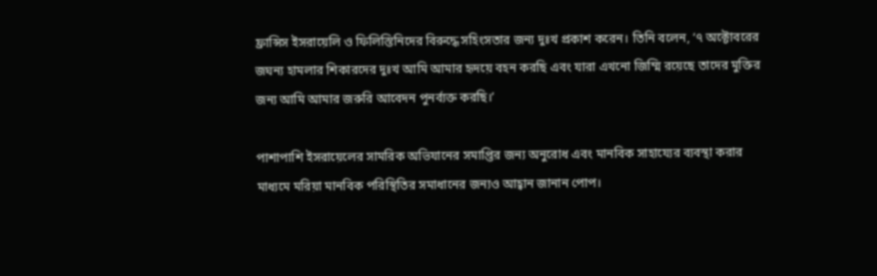ফ্রান্সিস ইসরায়েলি ও ফিলিস্তিনিদের বিরুদ্ধে সহিংসতার জন্য দুঃখ প্রকাশ করেন। তিনি বলেন, ‘৭ অক্টোবরের জঘন্য হামলার শিকারদের দুঃখ আমি আমার হৃদয়ে বহন করছি এবং যারা এখনো জিম্মি রয়েছে তাদের মুক্তির জন্য আমি আমার জরুরি আবেদন পুনর্ব্যক্ত করছি।’

পাশাপাশি ইসরায়েলের সামরিক অভিযানের সমাপ্তির জন্য অনুরোধ এবং মানবিক সাহায্যের ব্যবস্থা করার মাধ্যমে মরিয়া মানবিক পরিস্থিতির সমাধানের জন্যও আহ্বান জানান পোপ।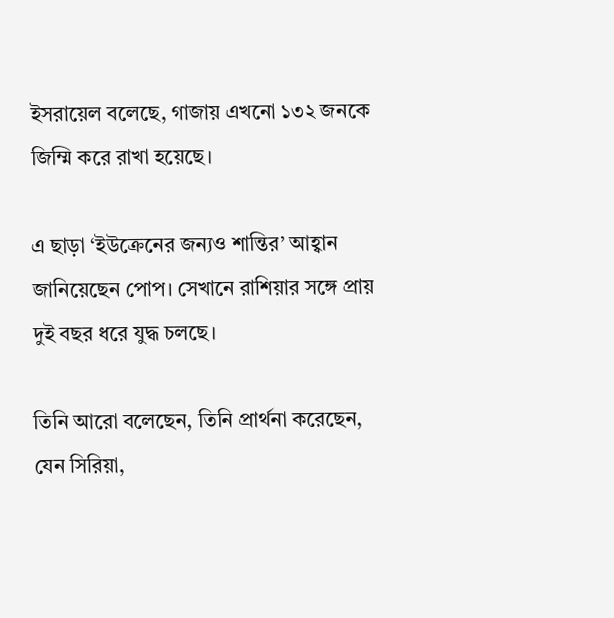ইসরায়েল বলেছে, গাজায় এখনো ১৩২ জনকে জিম্মি করে রাখা হয়েছে।

এ ছাড়া ‘ইউক্রেনের জন্যও শান্তির’ আহ্বান জানিয়েছেন পোপ। সেখানে রাশিয়ার সঙ্গে প্রায় দুই বছর ধরে যুদ্ধ চলছে।

তিনি আরো বলেছেন, তিনি প্রার্থনা করেছেন, যেন সিরিয়া,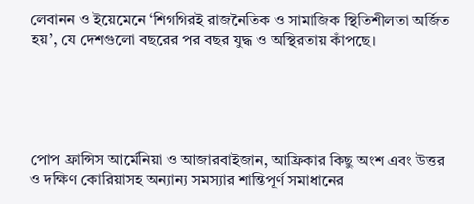লেবানন ও ইয়েমেনে ‘শিগগিরই রাজনৈতিক ও সামাজিক স্থিতিশীলতা অর্জিত হয়’, যে দেশগুলো বছরের পর বছর যুদ্ধ ও অস্থিরতায় কাঁপছে।





পোপ ফ্রান্সিস আর্মেনিয়া ও আজারবাইজান, আফ্রিকার কিছু অংশ এবং উত্তর ও দক্ষিণ কোরিয়াসহ অন্যান্য সমস্যার শান্তিপূর্ণ সমাধানের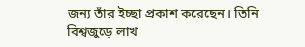জন্য তাঁর ইচ্ছা প্রকাশ করেছেন। তিনি বিশ্বজুড়ে লাখ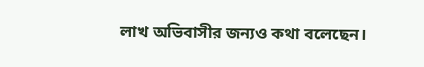লাখ অভিবাসীর জন্যও কথা বলেছেন।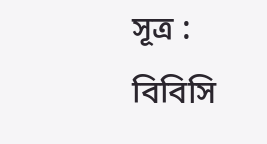সূত্র : বিবিসি